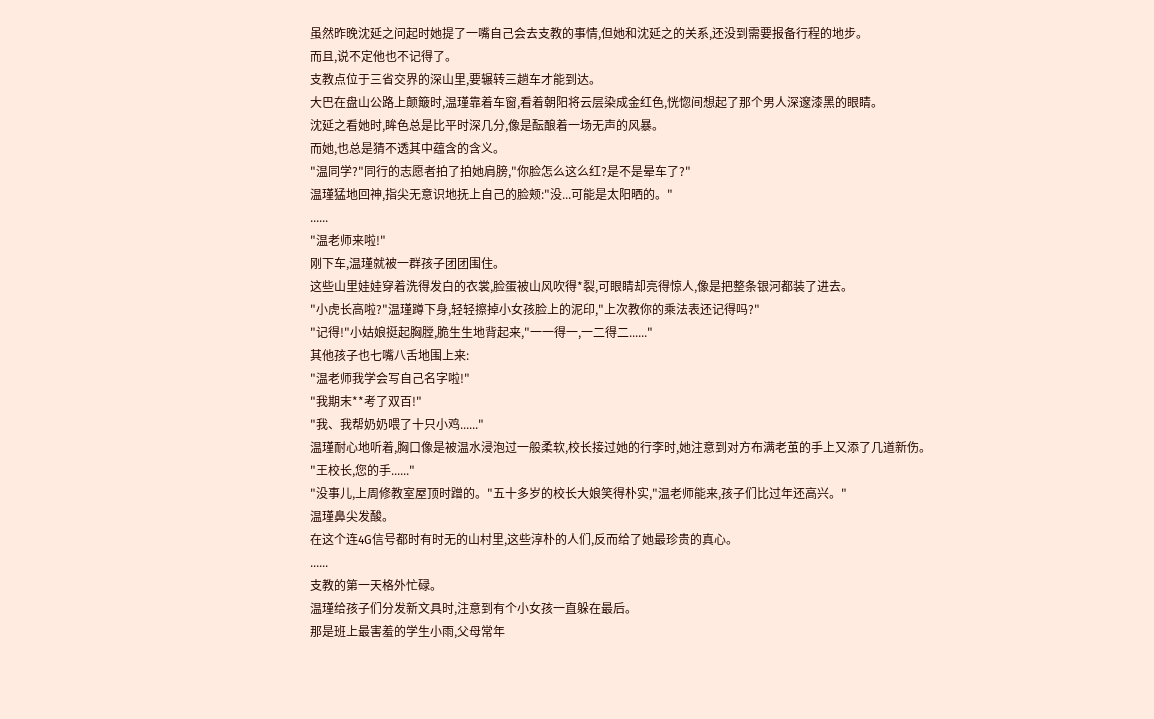虽然昨晚沈延之问起时她提了一嘴自己会去支教的事情,但她和沈延之的关系,还没到需要报备行程的地步。
而且,说不定他也不记得了。
支教点位于三省交界的深山里,要辗转三趟车才能到达。
大巴在盘山公路上颠簸时,温瑾靠着车窗,看着朝阳将云层染成金红色,恍惚间想起了那个男人深邃漆黑的眼睛。
沈延之看她时,眸色总是比平时深几分,像是酝酿着一场无声的风暴。
而她,也总是猜不透其中蕴含的含义。
"温同学?"同行的志愿者拍了拍她肩膀,"你脸怎么这么红?是不是晕车了?"
温瑾猛地回神,指尖无意识地抚上自己的脸颊:"没...可能是太阳晒的。"
......
"温老师来啦!"
刚下车,温瑾就被一群孩子团团围住。
这些山里娃娃穿着洗得发白的衣裳,脸蛋被山风吹得*裂,可眼睛却亮得惊人,像是把整条银河都装了进去。
"小虎长高啦?"温瑾蹲下身,轻轻擦掉小女孩脸上的泥印,"上次教你的乘法表还记得吗?"
"记得!"小姑娘挺起胸膛,脆生生地背起来,"一一得一,一二得二......"
其他孩子也七嘴八舌地围上来:
"温老师我学会写自己名字啦!"
"我期末**考了双百!"
"我、我帮奶奶喂了十只小鸡......"
温瑾耐心地听着,胸口像是被温水浸泡过一般柔软,校长接过她的行李时,她注意到对方布满老茧的手上又添了几道新伤。
"王校长,您的手......"
"没事儿,上周修教室屋顶时蹭的。"五十多岁的校长大娘笑得朴实,"温老师能来,孩子们比过年还高兴。"
温瑾鼻尖发酸。
在这个连4G信号都时有时无的山村里,这些淳朴的人们,反而给了她最珍贵的真心。
......
支教的第一天格外忙碌。
温瑾给孩子们分发新文具时,注意到有个小女孩一直躲在最后。
那是班上最害羞的学生小雨,父母常年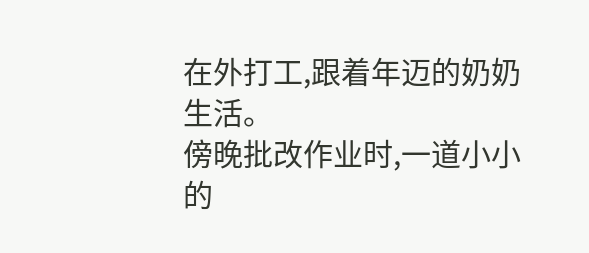在外打工,跟着年迈的奶奶生活。
傍晚批改作业时,一道小小的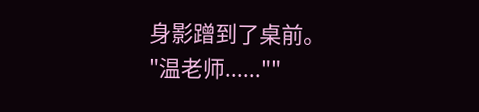身影蹭到了桌前。
"温老师......""